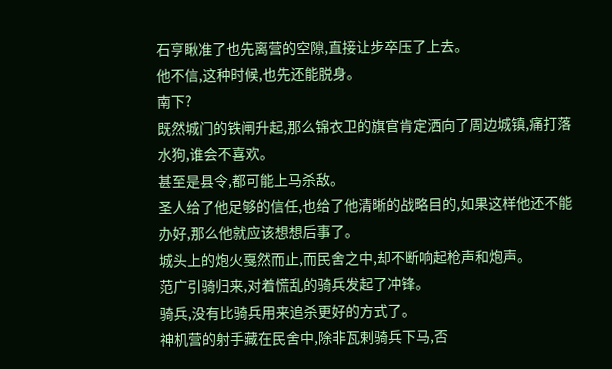石亨瞅准了也先离营的空隙,直接让步卒压了上去。
他不信,这种时候,也先还能脱身。
南下?
既然城门的铁闸升起,那么锦衣卫的旗官肯定洒向了周边城镇,痛打落水狗,谁会不喜欢。
甚至是县令,都可能上马杀敌。
圣人给了他足够的信任,也给了他清晰的战略目的,如果这样他还不能办好,那么他就应该想想后事了。
城头上的炮火戛然而止,而民舍之中,却不断响起枪声和炮声。
范广引骑归来,对着慌乱的骑兵发起了冲锋。
骑兵,没有比骑兵用来追杀更好的方式了。
神机营的射手藏在民舍中,除非瓦剌骑兵下马,否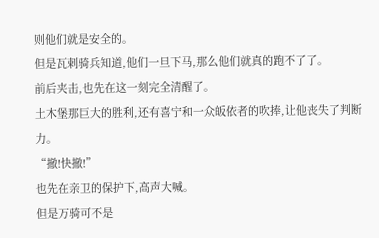则他们就是安全的。
但是瓦剌骑兵知道,他们一旦下马,那么他们就真的跑不了了。
前后夹击,也先在这一刻完全清醒了。
土木堡那巨大的胜利,还有喜宁和一众皈依者的吹捧,让他丧失了判断力。
“撤!快撤!”
也先在亲卫的保护下,高声大喊。
但是万骑可不是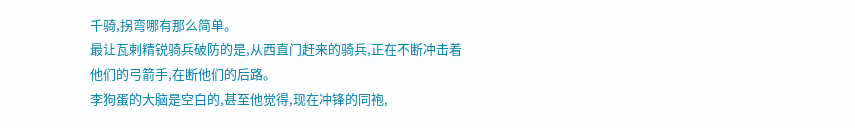千骑,拐弯哪有那么简单。
最让瓦剌精锐骑兵破防的是,从西直门赶来的骑兵,正在不断冲击着他们的弓箭手,在断他们的后路。
李狗蛋的大脑是空白的,甚至他觉得,现在冲锋的同袍,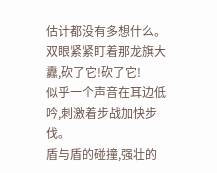估计都没有多想什么。
双眼紧紧盯着那龙旗大纛,砍了它!砍了它!
似乎一个声音在耳边低吟,刺激着步战加快步伐。
盾与盾的碰撞,强壮的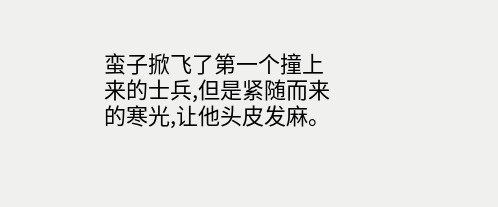蛮子掀飞了第一个撞上来的士兵,但是紧随而来的寒光,让他头皮发麻。